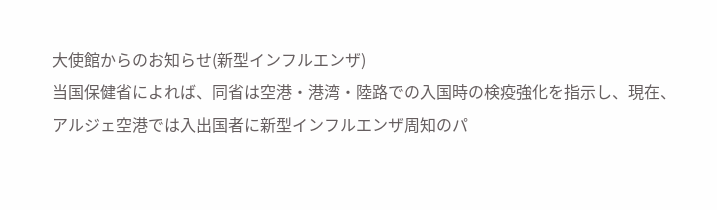大使館からのお知らせ(新型インフルエンザ)
当国保健省によれば、同省は空港・港湾・陸路での入国時の検疫強化を指示し、現在、 アルジェ空港では入出国者に新型インフルエンザ周知のパ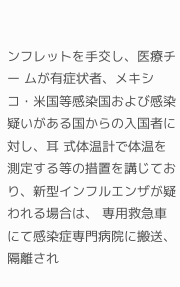ンフレットを手交し、医療チー ムが有症状者、メキシコ・米国等感染国および感染疑いがある国からの入国者に対し、耳 式体温計で体温を測定する等の措置を講じており、新型インフルエンザが疑われる場合は、 専用救急車にて感染症専門病院に搬送、隔離され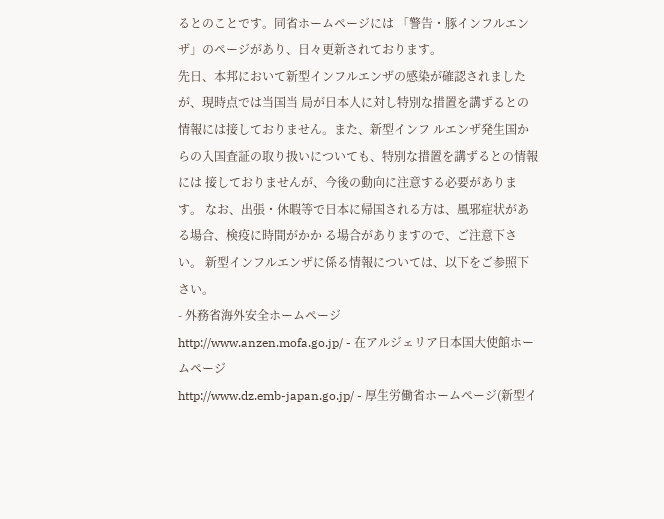るとのことです。同省ホームページには 「警告・豚インフルエンザ」のページがあり、日々更新されております。
先日、本邦において新型インフルエンザの感染が確認されましたが、現時点では当国当 局が日本人に対し特別な措置を講ずるとの情報には接しておりません。また、新型インフ ルエンザ発生国からの入国査証の取り扱いについても、特別な措置を講ずるとの情報には 接しておりませんが、今後の動向に注意する必要があります。 なお、出張・休暇等で日本に帰国される方は、風邪症状がある場合、検疫に時間がかか る場合がありますので、ご注意下さい。 新型インフルエンザに係る情報については、以下をご参照下さい。
- 外務省海外安全ホームページ
http://www.anzen.mofa.go.jp/ - 在アルジェリア日本国大使館ホームページ
http://www.dz.emb-japan.go.jp/ - 厚生労働省ホームページ(新型イ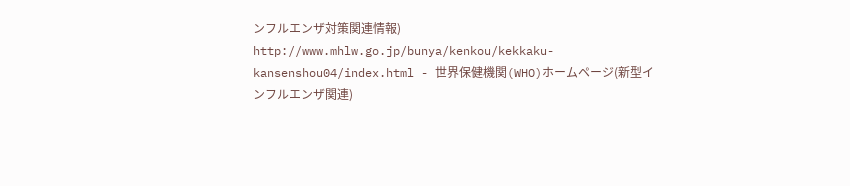ンフルエンザ対策関連情報)
http://www.mhlw.go.jp/bunya/kenkou/kekkaku-kansenshou04/index.html - 世界保健機関(WHO)ホームページ(新型インフルエンザ関連)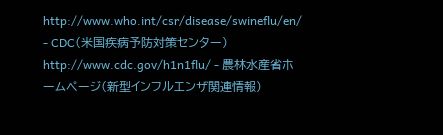http://www.who.int/csr/disease/swineflu/en/ - CDC(米国疾病予防対策センター)
http://www.cdc.gov/h1n1flu/ - 農林水産省ホームページ(新型インフルエンザ関連情報)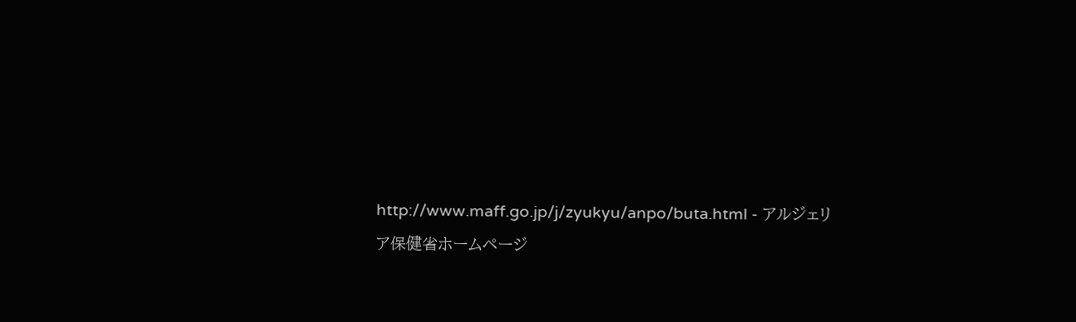http://www.maff.go.jp/j/zyukyu/anpo/buta.html - アルジェリア保健省ホームページ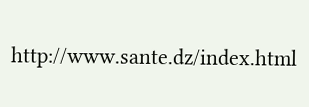http://www.sante.dz/index.html